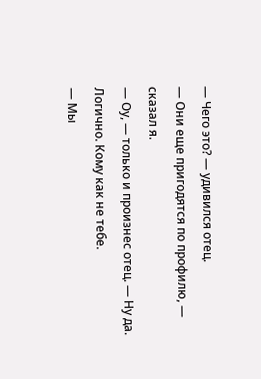— Чего это? — удивился отец.
— Они еще пригодятся по профилю, — сказал я.
— Оу, — только и произнес отец. — Ну да. Логично. Кому как не тебе.
— Мы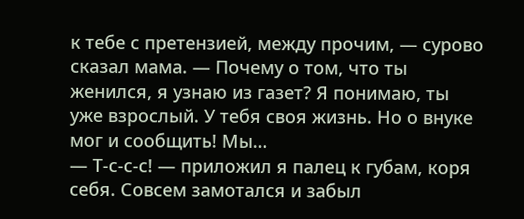к тебе с претензией, между прочим, — сурово сказал мама. — Почему о том, что ты женился, я узнаю из газет? Я понимаю, ты уже взрослый. У тебя своя жизнь. Но о внуке мог и сообщить! Мы…
— Т-с-с-с! — приложил я палец к губам, коря себя. Совсем замотался и забыл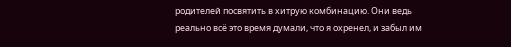родителей посвятить в хитрую комбинацию. Они ведь реально всё это время думали, что я охренел, и забыл им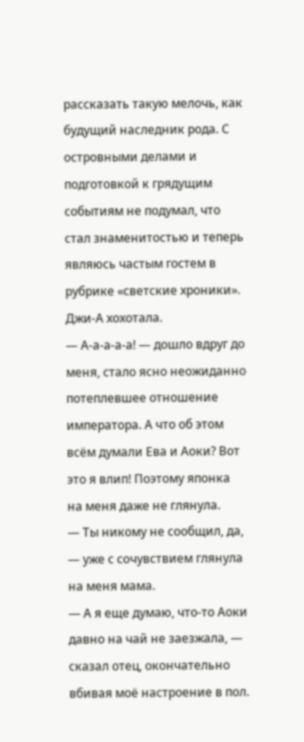рассказать такую мелочь, как будущий наследник рода. С островными делами и подготовкой к грядущим событиям не подумал, что стал знаменитостью и теперь являюсь частым гостем в рубрике «светские хроники».
Джи-А хохотала.
— А-а-а-а-а! — дошло вдруг до меня, стало ясно неожиданно потеплевшее отношение императора. А что об этом всём думали Ева и Аоки? Вот это я влип! Поэтому японка на меня даже не глянула.
— Ты никому не сообщил, да, — уже с сочувствием глянула на меня мама.
— А я еще думаю, что-то Аоки давно на чай не заезжала, — сказал отец, окончательно вбивая моё настроение в пол.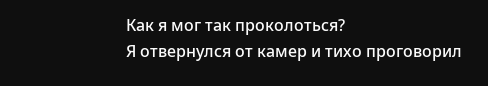Как я мог так проколоться?
Я отвернулся от камер и тихо проговорил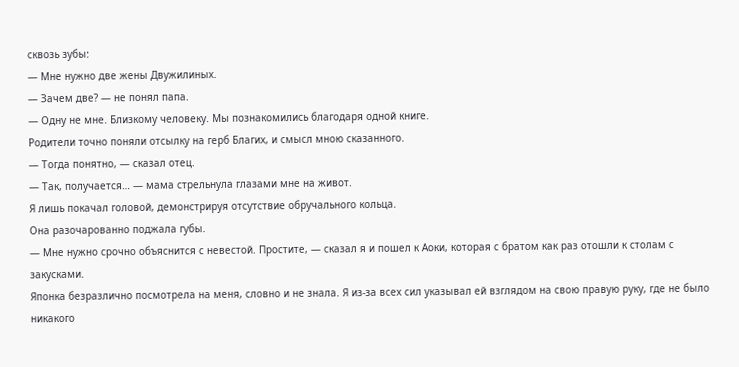сквозь зубы:
— Мне нужно две жены Двужилиных.
— Зачем две? — не понял папа.
— Одну не мне. Близкому человеку. Мы познакомились благодаря одной книге.
Родители точно поняли отсылку на герб Благих, и смысл мною сказанного.
— Тогда понятно, — сказал отец.
— Так, получается… — мама стрельнула глазами мне на живот.
Я лишь покачал головой, демонстрируя отсутствие обручального кольца.
Она разочарованно поджала губы.
— Мне нужно срочно объяснится с невестой. Простите, — сказал я и пошел к Аоки, которая с братом как раз отошли к столам с закусками.
Японка безразлично посмотрела на меня, словно и не знала. Я из-за всех сил указывал ей взглядом на свою правую руку, где не было никакого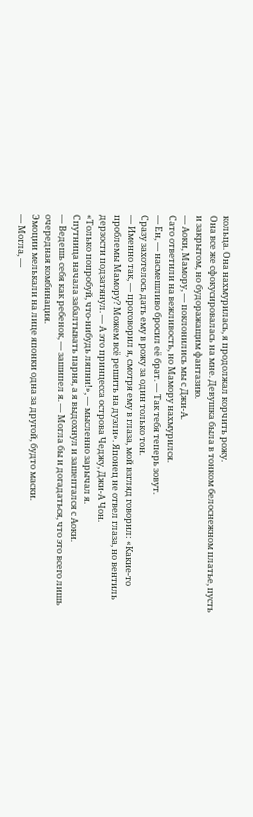кольца. Она нахмурилась, я продолжал корчить рожу.
Она все же сфокусировалась на мне. Девушка была в тонком белоснежном платье, пусть и закрытом, но будоражащим фантазию.
— Аоки, Мамору, — поклонились мы с Джи-А.
Сато ответили на вежливость, но Мамору нахмурился.
— Ен, — насмешливо бросил её брат. — Так тебя теперь зовут.
Сразу захотелось дать ему в рожу за один только тон.
— Именно так, — проговорил я, смотря ему в глаза, мой взгляд говорил: «Какие-то проблемы Мамору? Можем всё решить на дуэли». Японец не отвел глаза, но вентиль дерзости подзатянул. — А это принцесса острова Чеджу, Джи-А Чон.
«Только попробуй, что-нибудь ляпни!», — мысленно зарычал я.
Спутница начала забалтывать парня, а я выдохнул и зашептался с Аоки.
— Ведешь себя как ребенок, — зашипел я. — Могла бы и догадаться, что это всего лишь очередная комбинация.
Эмоции мелькали на лице японки одна за другой, будто маски.
— Могла, —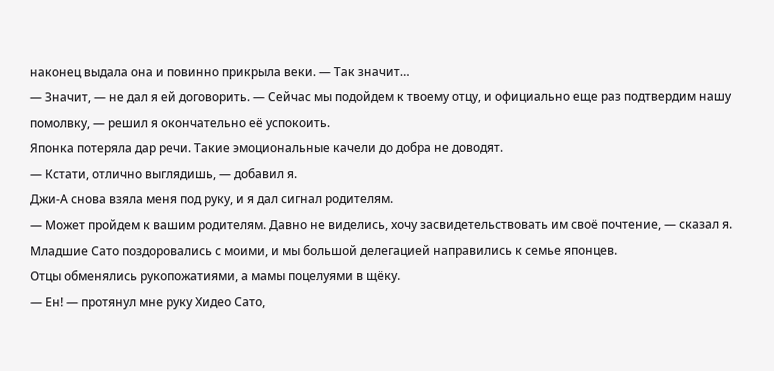наконец выдала она и повинно прикрыла веки. — Так значит…
— Значит, — не дал я ей договорить. — Сейчас мы подойдем к твоему отцу, и официально еще раз подтвердим нашу помолвку, — решил я окончательно её успокоить.
Японка потеряла дар речи. Такие эмоциональные качели до добра не доводят.
— Кстати, отлично выглядишь, — добавил я.
Джи-А снова взяла меня под руку, и я дал сигнал родителям.
— Может пройдем к вашим родителям. Давно не виделись, хочу засвидетельствовать им своё почтение, — сказал я.
Младшие Сато поздоровались с моими, и мы большой делегацией направились к семье японцев.
Отцы обменялись рукопожатиями, а мамы поцелуями в щёку.
— Ен! — протянул мне руку Хидео Сато,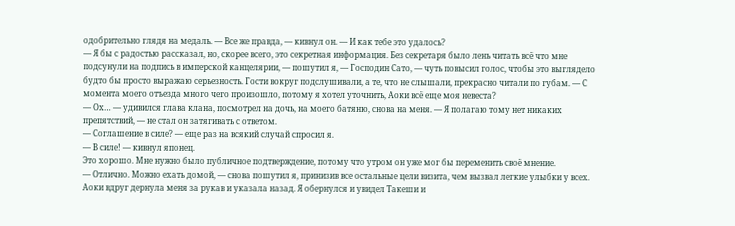одобрительно глядя на медаль. — Все же правда, — кивнул он. — И как тебе это удалось?
— Я бы с радостью рассказал, но, скорее всего, это секретная информация. Без секретаря было лень читать всё что мне подсунули на подпись в имперской канцелярии, — пошутил я, — Господин Сато, — чуть повысил голос, чтобы это выглядело будто бы просто выражаю серьезность. Гости вокруг подслушивали, а те, что не слышали, прекрасно читали по губам. — С момента моего отъезда много чего произошло, потому я хотел уточнить, Аоки всё еще моя невеста?
— Ох… — удивился глава клана, посмотрел на дочь, на моего батяню, снова на меня. — Я полагаю тому нет никаких препятствий, — не стал он затягивать с ответом.
— Соглашение в силе? — еще раз на всякий случай спросил я.
— В силе! — кивнул японец.
Это хорошо. Мне нужно было публичное подтверждение, потому что утром он уже мог бы переменить своё мнение.
— Отлично. Можно ехать домой, — снова пошутил я, принизив все остальные цели визита, чем вызвал легкие улыбки у всех.
Аоки вдруг дернула меня за рукав и указала назад. Я обернулся и увидел Такеши и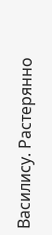Василису. Растерянно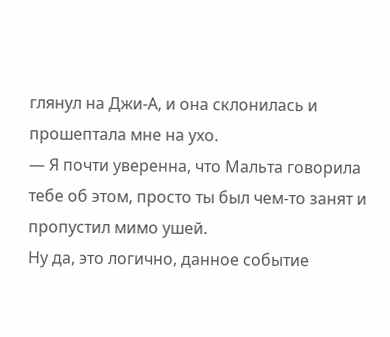глянул на Джи-А, и она склонилась и прошептала мне на ухо.
— Я почти уверенна, что Мальта говорила тебе об этом, просто ты был чем-то занят и пропустил мимо ушей.
Ну да, это логично, данное событие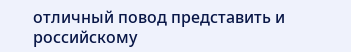отличный повод представить и российскому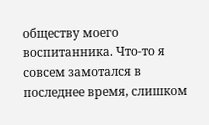обществу моего воспитанника. Что-то я совсем замотался в последнее время, слишком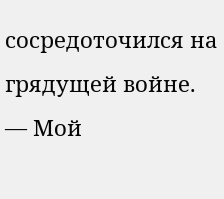сосредоточился на грядущей войне.
— Мой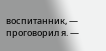воспитанник, — проговорил я. —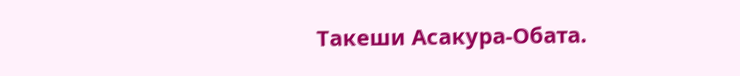Такеши Асакура-Обата.